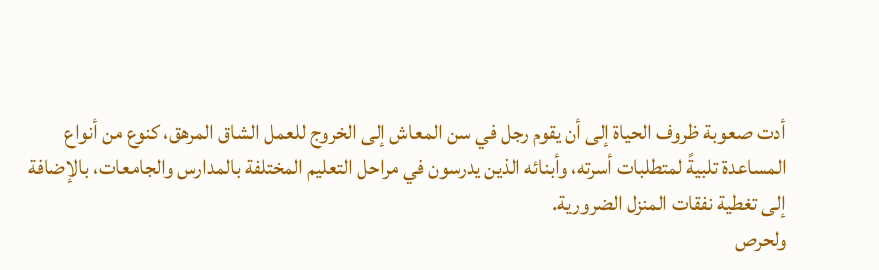أدت صعوبة ظروف الحياة إلى أن يقوم رجل في سن المعاش إلى الخروج للعمل الشاق المرهق، كنوع من أنواع المساعدة تلبيةً لمتطلبات أسرته، وأبنائه الذين يدرسون في مراحل التعليم المختلفة بالمدارس والجامعات، بالإضافة إلى تغطية نفقات المنزل الضرورية.
ولحرص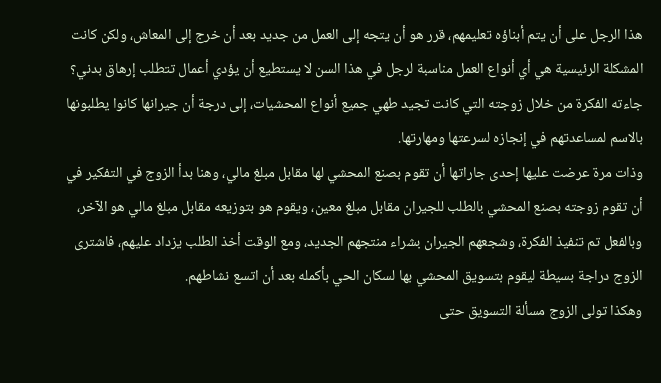هذا الرجل على أن يتم أبناؤه تعليمهم، قرر هو أن يتجه إلى العمل من جديد بعد أن خرج إلى المعاش، ولكن كانت المشكلة الرئيسية هي أي أنواع العمل مناسبة لرجل في هذا السن لا يستطيع أن يؤدي أعمال تتطلب إرهاق بدني؟
جاءته الفكرة من خلال زوجته التي كانت تجيد طهي جميع أنواع المحشيات، إلى درجة أن جيرانها كانوا يطلبونها بالاسم لمساعدتهم في إنجازه لسرعتها ومهارتها.
وذات مرة عرضت عليها إحدى جاراتها أن تقوم بصنع المحشي لها مقابل مبلغ مالي، وهنا بدأ الزوج في التفكير في أن تقوم زوجته بصنع المحشي بالطلب للجيران مقابل مبلغ معين، ويقوم هو بتوزيعه مقابل مبلغ مالي هو الآخر، وبالفعل تم تنفيذ الفكرة، وشجعهم الجيران بشراء منتجهم الجديد، ومع الوقت أخذ الطلب يزداد عليهم، فاشترى الزوج دراجة بسيطة ليقوم بتسويق المحشي بها لسكان الحي بأكمله بعد أن اتسع نشاطهم.
وهكذا تولى الزوج مسألة التسويق حتى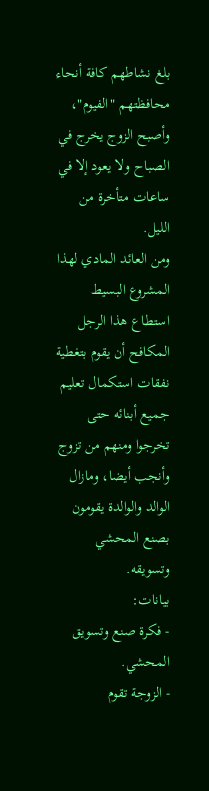بلغ نشاطهم كافة أنحاء محافظتهم "الفيوم"، وأصبح الزوج يخرج في الصباح ولا يعود إلا في ساعات متأخرة من الليل.
ومن العائد المادي لهذا المشروع البسيط استطاع هذا الرجل المكافح أن يقوم بتغطية نفقات استكمال تعليم جميع أبنائه حتى تخرجوا ومنهم من تزوج وأنجب أيضا، ومازال الوالد والوالدة يقومون بصنع المحشي وتسويقه.
بيانات:
- فكرة صنع وتسويق المحشي.
- الزوجة تقوم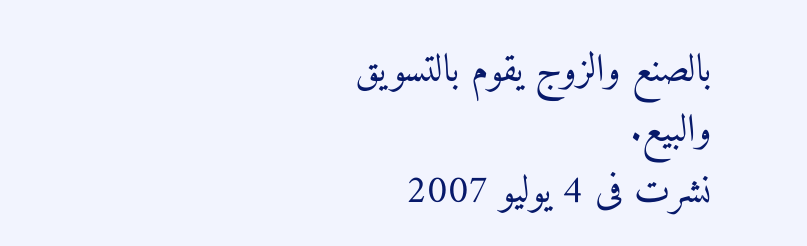بالصنع والزوج يقوم بالتسويق والبيع.
نشرت فى 4 يوليو 2007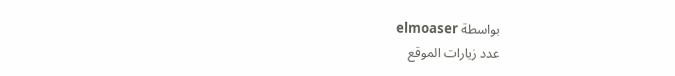بواسطة elmoaser
عدد زيارات الموقع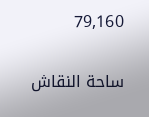79,160


ساحة النقاش